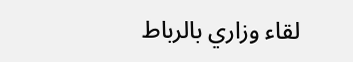لقاء وزاري بالرباط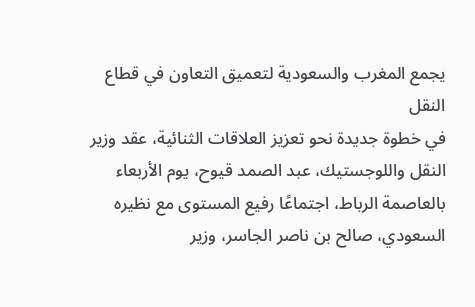يجمع المغرب والسعودية لتعميق التعاون في قطاع النقل
في خطوة جديدة نحو تعزيز العلاقات الثنائية، عقد وزير النقل واللوجستيك، عبد الصمد قيوح، يوم الأربعاء بالعاصمة الرباط، اجتماعًا رفيع المستوى مع نظيره السعودي، صالح بن ناصر الجاسر، وزير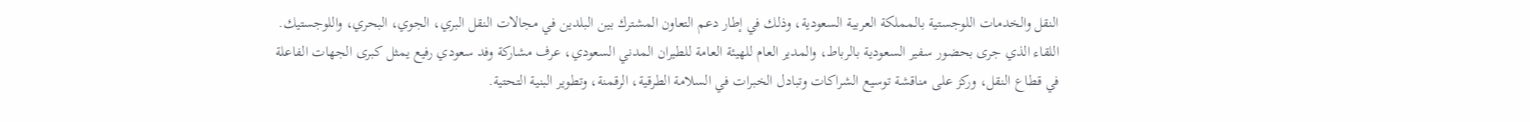النقل والخدمات اللوجستية بالمملكة العربية السعودية، وذلك في إطار دعم التعاون المشترك بين البلدين في مجالات النقل البري، الجوي، البحري، واللوجستيك.
اللقاء الذي جرى بحضور سفير السعودية بالرباط، والمدير العام للهيئة العامة للطيران المدني السعودي، عرف مشاركة وفد سعودي رفيع يمثل كبرى الجهات الفاعلة في قطاع النقل، وركز على مناقشة توسيع الشراكات وتبادل الخبرات في السلامة الطرقية، الرقمنة، وتطوير البنية التحتية.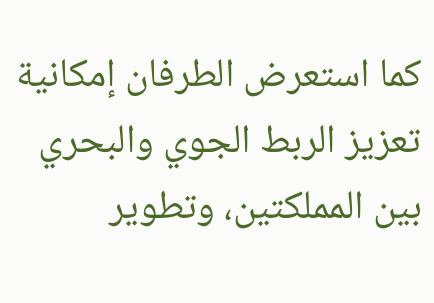كما استعرض الطرفان إمكانية تعزيز الربط الجوي والبحري بين المملكتين، وتطوير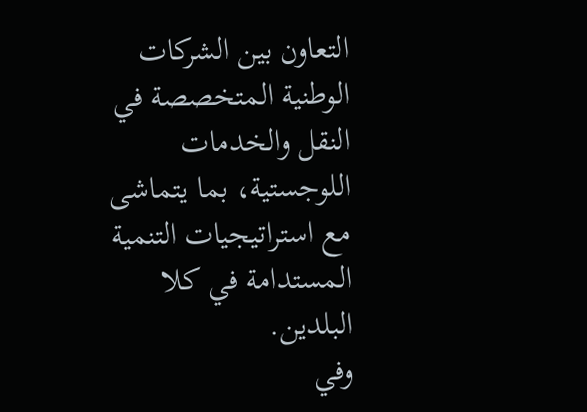التعاون بين الشركات الوطنية المتخصصة في النقل والخدمات اللوجستية، بما يتماشى مع استراتيجيات التنمية المستدامة في كلا البلدين.
وفي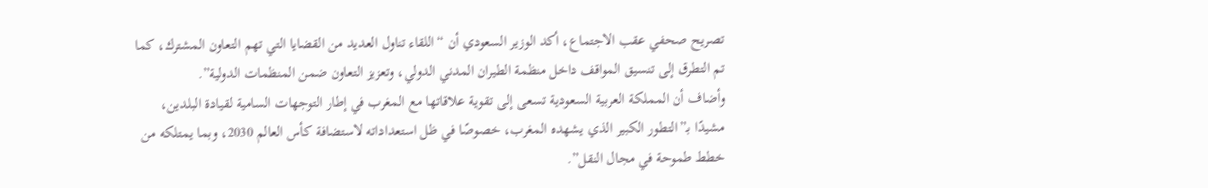تصريح صحفي عقب الاجتماع، أكد الوزير السعودي أن “اللقاء تناول العديد من القضايا التي تهم التعاون المشترك، كما تم التطرق إلى تنسيق المواقف داخل منظمة الطيران المدني الدولي، وتعزيز التعاون ضمن المنظمات الدولية”.
وأضاف أن المملكة العربية السعودية تسعى إلى تقوية علاقاتها مع المغرب في إطار التوجهات السامية لقيادة البلدين، مشيدًا بـ”التطور الكبير الذي يشهده المغرب، خصوصًا في ظل استعداداته لاستضافة كأس العالم 2030، وبما يمتلكه من خطط طموحة في مجال النقل”.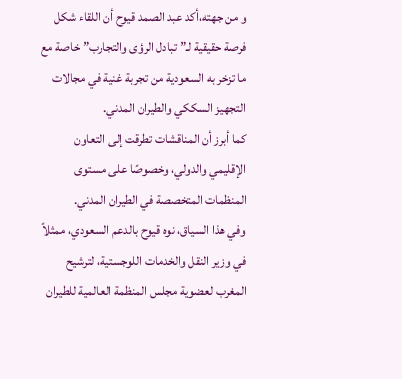و من جهته،أكد عبد الصمد قيوح أن اللقاء شكل فرصة حقيقية لـ”تبادل الرؤى والتجارب” خاصة مع ما تزخر به السعودية من تجربة غنية في مجالات التجهيز السككي والطيران المدني.
كما أبرز أن المناقشات تطرقت إلى التعاون الإقليمي والدولي، وخصوصًا على مستوى المنظمات المتخصصة في الطيران المدني.
وفي هذا السياق، نوه قيوح بالدعم السعودي، ممثلاً في وزير النقل والخدمات اللوجستية، لترشيح المغرب لعضوية مجلس المنظمة العالمية للطيران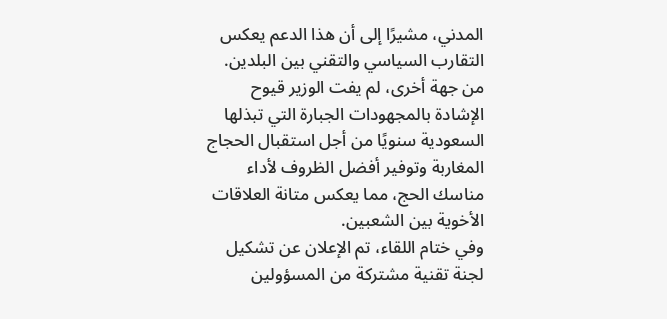المدني، مشيرًا إلى أن هذا الدعم يعكس التقارب السياسي والتقني بين البلدين.
من جهة أخرى، لم يفت الوزير قيوح الإشادة بالمجهودات الجبارة التي تبذلها السعودية سنويًا من أجل استقبال الحجاج المغاربة وتوفير أفضل الظروف لأداء مناسك الحج، مما يعكس متانة العلاقات الأخوية بين الشعبين.
وفي ختام اللقاء، تم الإعلان عن تشكيل لجنة تقنية مشتركة من المسؤولين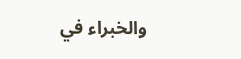والخبراء في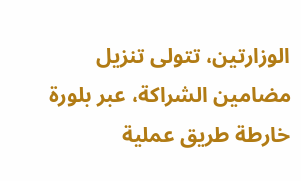الوزارتين، تتولى تنزيل مضامين الشراكة، عبر بلورة خارطة طريق عملية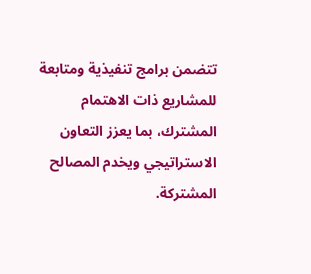تتضمن برامج تنفيذية ومتابعة للمشاريع ذات الاهتمام المشترك، بما يعزز التعاون الاستراتيجي ويخدم المصالح المشتركة.